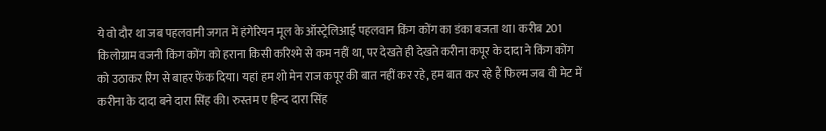ये वो दौर था जब पहलवानी जगत में हंगेरियन मूल के ऑस्ट्रेलिआई पहलवान किंग कोंग का डंका बजता था। करीब 201 किलोग्राम वजनी किंग कोंग को हराना किसी करिश्मे से कम नहीं था, पर देखते ही देखते करीना कपूर के दादा ने किंग कोंग को उठाकर रिंग से बाहर फेंक दिया। यहां हम शो मेन राज कपूर की बात नहीं कर रहे, हम बात कर रहे हैं फिल्म जब वी मेट में करीना के दादा बने दारा सिंह की। रुस्तम ए हिन्द दारा सिंह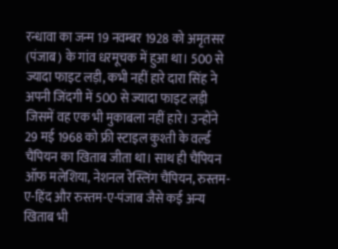रन्धावा का जन्म 19 नवम्बर 1928 को अमृतसर (पंजाब) के गांव धरमूचक में हुआ था। 500 से ज्यादा फाइट लड़ी, कभी नहीं हारे दारा सिंह ने अपनी जिंदगी में 500 से ज्यादा फाइट लड़ी जिसमें वह एक भी मुकाबला नहीं हारे। उन्होंने 29 मई 1968 को फ्री स्टाइल कुश्ती के वर्ल्ड चैंपियन का खिताब जीता था। साथ ही चैंपियन ऑफ मलेशिया, नेशनल रेस्लिंग चैंपियन, रुस्तम-ए-हिंद और रुस्तम-ए-पंजाब जैसे कई अन्य खिताब भी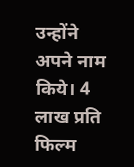उन्होंने अपने नाम किये। 4 लाख प्रति फिल्म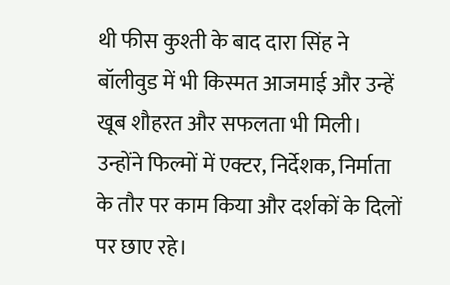थी फीस कुश्ती के बाद दारा सिंह ने बॉलीवुड में भी किस्मत आजमाई और उन्हें खूब शौहरत और सफलता भी मिली। उन्होंने फिल्मों में एक्टर, निर्देशक, निर्माता के तौर पर काम किया और दर्शकों के दिलों पर छाए रहे।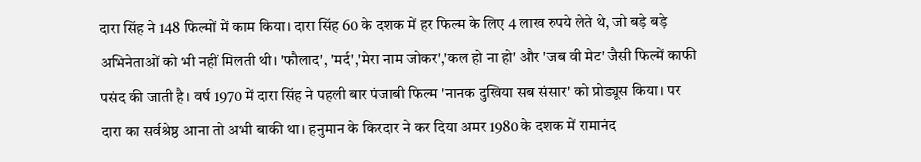दारा सिंह ने 148 फिल्मों में काम किया। दारा सिंह 60 के दशक में हर फिल्म के लिए 4 लाख रुपये लेते थे, जो बड़े बड़े अभिनेताओं को भी नहीं मिलती थी। 'फौलाद', 'मर्द','मेरा नाम जोकर','कल हो ना हो' और 'जब वी मेट' जैसी फिल्में काफी पसंद की जाती है। वर्ष 1970 में दारा सिंह ने पहली बार पंजाबी फिल्म 'नानक दुखिया सब संसार' को प्रोड्यूस किया। पर दारा का सर्वश्रेष्ठ आना तो अभी बाकी था। हनुमान के किरदार ने कर दिया अमर 1980 के दशक में रामानंद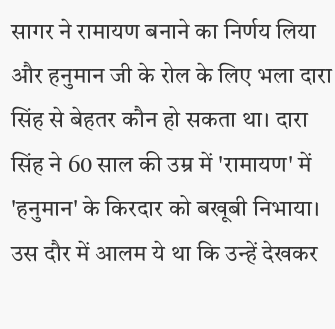सागर ने रामायण बनाने का निर्णय लिया और हनुमान जी के रोल के लिए भला दारा सिंह से बेहतर कौन हो सकता था। दारा सिंह ने 60 साल की उम्र में 'रामायण' में 'हनुमान' के किरदार को बखूबी निभाया। उस दौर में आलम ये था कि उन्हें देखकर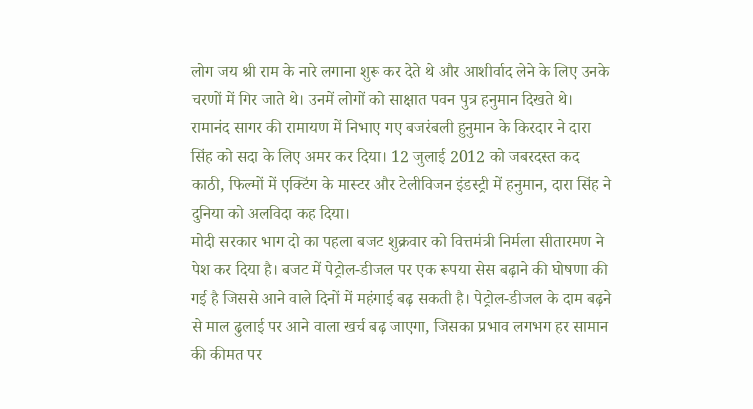लोग जय श्री राम के नारे लगाना शुरू कर देते थे और आशीर्वाद लेने के लिए उनके चरणों में गिर जाते थे। उनमें लोगों को साक्षात पवन पुत्र हनुमान दिखते थे। रामानंद सागर की रामायण में निभाए गए बजरंबली हुनुमान के किरदार ने दारा सिंह को सदा के लिए अमर कर दिया। 12 जुलाई 2012 को जबरदस्त कद काठी, फिल्मों में एक्टिंग के मास्टर और टेलीविजन इंडस्ट्री में हनुमान, दारा सिंह ने दुनिया को अलविदा कह दिया।
मोदी सरकार भाग दो का पहला बजट शुक्रवार को वित्तमंत्री निर्मला सीतारमण ने पेश कर दिया है। बजट में पेट्रोल-डीजल पर एक रूपया सेस बढ़ाने की घोषणा की गई है जिससे आने वाले दिनों में महंगाई बढ़ सकती है। पेट्रोल-डीजल के दाम बढ़ने से माल ढुलाई पर आने वाला खर्च बढ़ जाएगा, जिसका प्रभाव लगभग हर सामान की कीमत पर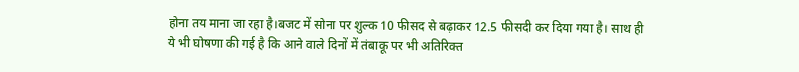होना तय माना जा रहा है।बजट में सोना पर शुल्क 10 फीसद से बढ़ाकर 12.5 फीसदी कर दिया गया है। साथ ही ये भी घोषणा की गई है कि आने वाले दिनों में तंबाकू पर भी अतिरिक्त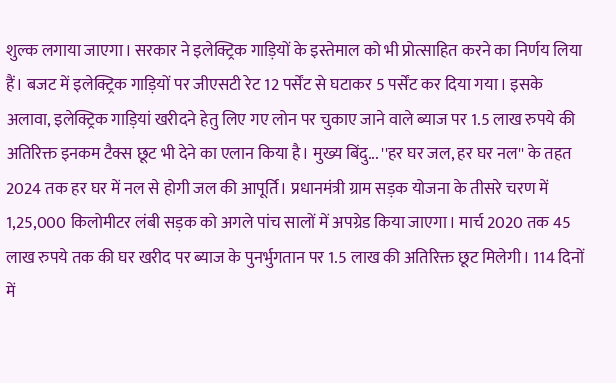शुल्क लगाया जाएगा। सरकार ने इलेक्ट्रिक गाड़ियों के इस्तेमाल को भी प्रोत्साहित करने का निर्णय लिया हैं। बजट में इलेक्ट्रिक गाड़ियों पर जीएसटी रेट 12 पर्सेंट से घटाकर 5 पर्सेंट कर दिया गया। इसके अलावा, इलेक्ट्रिक गाड़ियां खरीदने हेतु लिए गए लोन पर चुकाए जाने वाले ब्याज पर 1.5 लाख रुपये की अतिरिक्त इनकम टैक्स छूट भी देने का एलान किया है। मुख्य बिंदु... ''हर घर जल, हर घर नल'' के तहत 2024 तक हर घर में नल से होगी जल की आपूर्ति। प्रधानमंत्री ग्राम सड़क योजना के तीसरे चरण में 1,25,000 किलोमीटर लंबी सड़क को अगले पांच सालों में अपग्रेड किया जाएगा। मार्च 2020 तक 45 लाख रुपये तक की घर खरीद पर ब्याज के पुनर्भुगतान पर 1.5 लाख की अतिरिक्त छूट मिलेगी। 114 दिनों में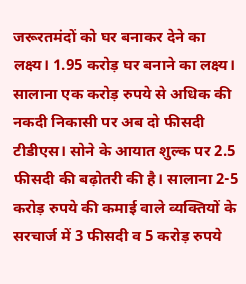जरूरतमंदों को घर बनाकर देने का लक्ष्य। 1.95 करोड़ घर बनाने का लक्ष्य। सालाना एक करोड़ रुपये से अधिक की नकदी निकासी पर अब दो फीसदी टीडीएस। सोने के आयात शुल्क पर 2.5 फीसदी की बढ़ोतरी की है। सालाना 2-5 करोड़ रुपये की कमाई वाले व्यक्तियों के सरचार्ज में 3 फीसदी व 5 करोड़ रुपये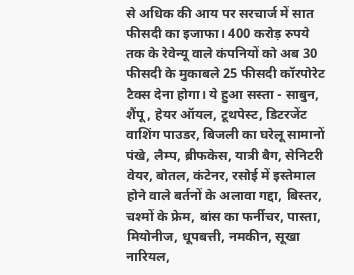से अधिक की आय पर सरचार्ज में सात फीसदी का इजाफा। 400 करोड़ रुपये तक के रेवेन्यू वाले कंपनियों को अब 30 फीसदी के मुकाबले 25 फीसदी कॉरपोरेट टैक्स देना होगा। ये हुआ सस्ता - साबुन, शैंपू, हेयर ऑयल, टूथपेस्ट, डिटरजेंट वाशिंग पाउडर, बिजली का घरेलू सामानों पंखे, लैम्प, ब्रीफकेस, यात्री बैग, सेनिटरी वेयर, बोतल, कंटेनर, रसोई में इस्तेमाल होने वाले बर्तनों के अलावा गद्दा, बिस्तर, चश्मों के फ्रेम, बांस का फर्नीचर, पास्ता, मियोनीज, धूपबत्ती, नमकीन, सूखा नारियल,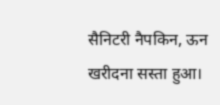सैनिटरी नैपकिन, ऊन खरीदना सस्ता हुआ।